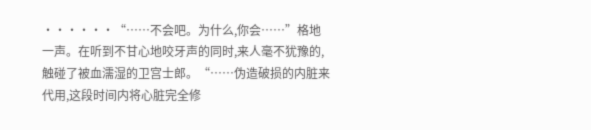······“……不会吧。为什么,你会……”格地一声。在听到不甘心地咬牙声的同时,来人毫不犹豫的,触碰了被血濡湿的卫宫士郎。“……伪造破损的内脏来代用,这段时间内将心脏完全修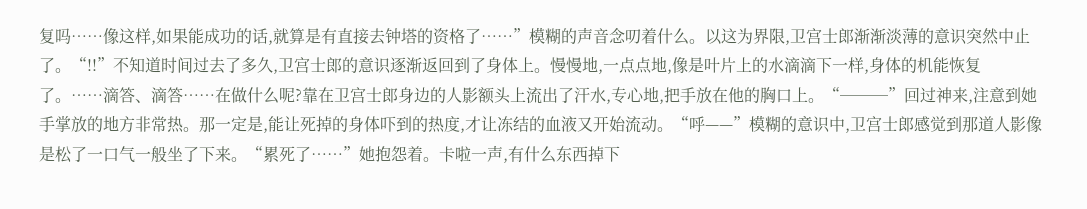复吗……像这样,如果能成功的话,就算是有直接去钟塔的资格了……”模糊的声音念叨着什么。以这为界限,卫宫士郎渐渐淡薄的意识突然中止了。“!!”不知道时间过去了多久,卫宫士郎的意识逐渐返回到了身体上。慢慢地,一点点地,像是叶片上的水滴滴下一样,身体的机能恢复了。……滴答、滴答……在做什么呢?靠在卫宫士郎身边的人影额头上流出了汗水,专心地,把手放在他的胸口上。“───”回过神来,注意到她手掌放的地方非常热。那一定是,能让死掉的身体吓到的热度,才让冻结的血液又开始流动。“呼——”模糊的意识中,卫宫士郎感觉到那道人影像是松了一口气一般坐了下来。“累死了……”她抱怨着。卡啦一声,有什么东西掉下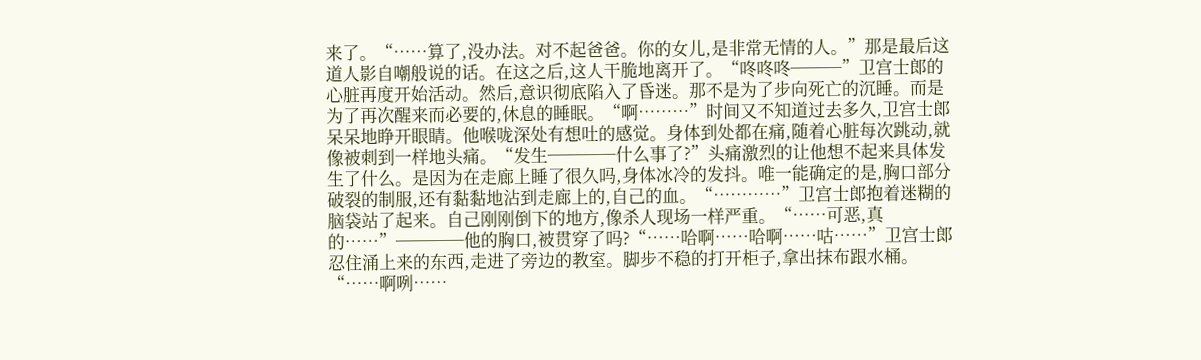来了。“……算了,没办法。对不起爸爸。你的女儿,是非常无情的人。”那是最后这道人影自嘲般说的话。在这之后,这人干脆地离开了。“咚咚咚───”卫宫士郎的心脏再度开始活动。然后,意识彻底陷入了昏迷。那不是为了步向死亡的沉睡。而是为了再次醒来而必要的,休息的睡眠。“啊………”时间又不知道过去多久,卫宫士郎呆呆地睁开眼睛。他喉咙深处有想吐的感觉。身体到处都在痛,随着心脏每次跳动,就像被刺到一样地头痛。“发生────什么事了?”头痛激烈的让他想不起来具体发生了什么。是因为在走廊上睡了很久吗,身体冰冷的发抖。唯一能确定的是,胸口部分破裂的制服,还有黏黏地沾到走廊上的,自己的血。“…………”卫宫士郎抱着迷糊的脑袋站了起来。自己刚刚倒下的地方,像杀人现场一样严重。“……可恶,真的……”────他的胸口,被贯穿了吗?“……哈啊……哈啊……咕……”卫宫士郎忍住涌上来的东西,走进了旁边的教室。脚步不稳的打开柜子,拿出抹布跟水桶。“……啊咧……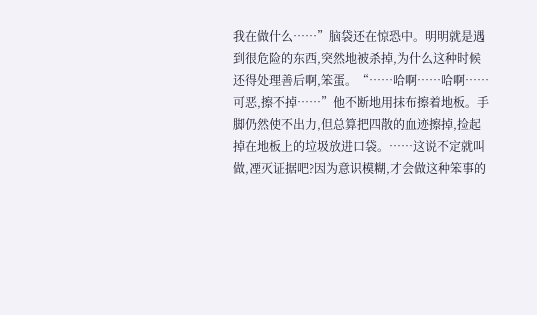我在做什么……”脑袋还在惊恐中。明明就是遇到很危险的东西,突然地被杀掉,为什么这种时候还得处理善后啊,笨蛋。“……哈啊……哈啊……可恶,擦不掉……”他不断地用抹布擦着地板。手脚仍然使不出力,但总算把四散的血迹擦掉,捡起掉在地板上的垃圾放进口袋。……这说不定就叫做,凐灭证据吧?因为意识模糊,才会做这种笨事的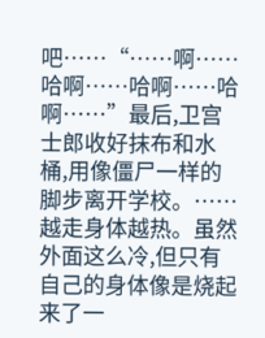吧……“……啊……哈啊……哈啊……哈啊……”最后,卫宫士郎收好抹布和水桶,用像僵尸一样的脚步离开学校。……越走身体越热。虽然外面这么冷,但只有自己的身体像是烧起来了一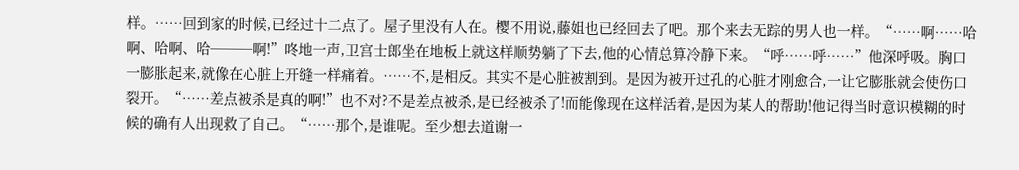样。……回到家的时候,已经过十二点了。屋子里没有人在。樱不用说,藤姐也已经回去了吧。那个来去无踪的男人也一样。“……啊……哈啊、哈啊、哈───啊!”咚地一声,卫宫士郎坐在地板上就这样顺势躺了下去,他的心情总算冷静下来。“呼……呼……”他深呼吸。胸口一膨胀起来,就像在心脏上开缝一样痛着。……不,是相反。其实不是心脏被割到。是因为被开过孔的心脏才刚愈合,一让它膨胀就会使伤口裂开。“……差点被杀是真的啊!”也不对?不是差点被杀,是已经被杀了!而能像现在这样活着,是因为某人的帮助!他记得当时意识模糊的时候的确有人出现救了自己。“……那个,是谁呢。至少想去道谢一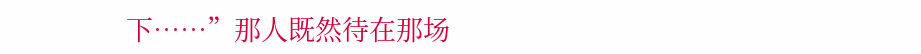下……”那人既然待在那场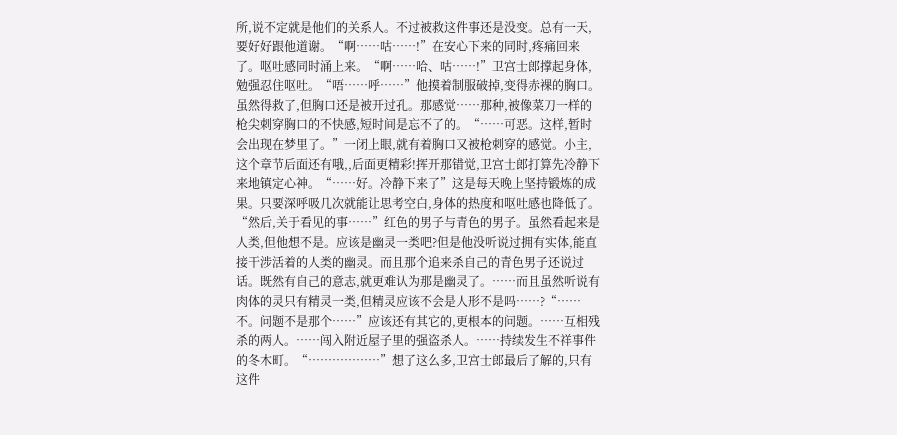所,说不定就是他们的关系人。不过被救这件事还是没变。总有一天,要好好跟他道谢。“啊……咕……!”在安心下来的同时,疼痛回来了。呕吐感同时涌上来。“啊……哈、咕……!”卫宫士郎撑起身体,勉强忍住呕吐。“唔……呼……”他摸着制服破掉,变得赤裸的胸口。虽然得救了,但胸口还是被开过孔。那感觉……那种,被像菜刀一样的枪尖刺穿胸口的不快感,短时间是忘不了的。“……可恶。这样,暂时会出现在梦里了。”一闭上眼,就有着胸口又被枪刺穿的感觉。小主,这个章节后面还有哦,,后面更精彩!挥开那错觉,卫宫士郎打算先冷静下来地镇定心神。“……好。冷静下来了”这是每天晚上坚持锻炼的成果。只要深呼吸几次就能让思考空白,身体的热度和呕吐感也降低了。“然后,关于看见的事……”红色的男子与青色的男子。虽然看起来是人类,但他想不是。应该是幽灵一类吧?但是他没听说过拥有实体,能直接干涉活着的人类的幽灵。而且那个追来杀自己的青色男子还说过话。既然有自己的意志,就更难认为那是幽灵了。……而且虽然听说有肉体的灵只有精灵一类,但精灵应该不会是人形不是吗……?“……不。问题不是那个……”应该还有其它的,更根本的问题。……互相残杀的两人。……闯入附近屋子里的强盗杀人。……持续发生不祥事件的冬木町。“………………”想了这么多,卫宫士郎最后了解的,只有这件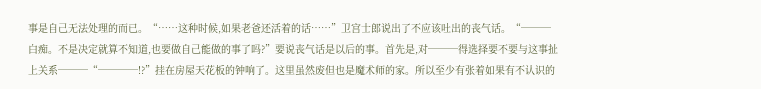事是自己无法处理的而已。“……这种时候,如果老爸还活着的话……”卫宫士郎说出了不应该吐出的丧气话。“───白痴。不是决定就算不知道,也要做自己能做的事了吗?”要说丧气话是以后的事。首先是,对───得选择要不要与这事扯上关系───“────!?”挂在房屋天花板的钟响了。这里虽然废但也是魔术师的家。所以至少有张着如果有不认识的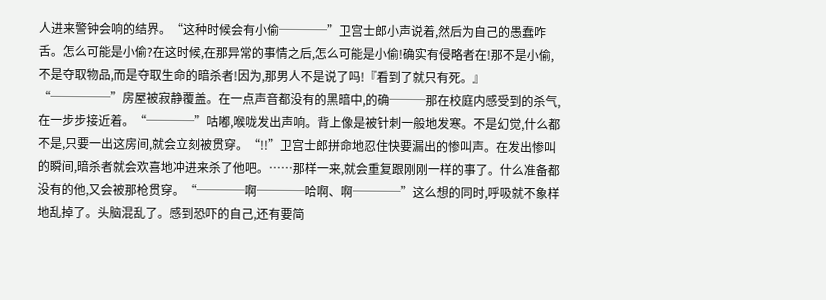人进来警钟会响的结界。“这种时候会有小偷────”卫宫士郎小声说着,然后为自己的愚蠢咋舌。怎么可能是小偷?在这时候,在那异常的事情之后,怎么可能是小偷!确实有侵略者在!那不是小偷,不是夺取物品,而是夺取生命的暗杀者!因为,那男人不是说了吗!『看到了就只有死。』“─────”房屋被寂静覆盖。在一点声音都没有的黑暗中,的确───那在校庭内感受到的杀气,在一步步接近着。“────”咕嘟,喉咙发出声响。背上像是被针刺一般地发寒。不是幻觉,什么都不是,只要一出这房间,就会立刻被贯穿。“!!”卫宫士郎拼命地忍住快要漏出的惨叫声。在发出惨叫的瞬间,暗杀者就会欢喜地冲进来杀了他吧。……那样一来,就会重复跟刚刚一样的事了。什么准备都没有的他,又会被那枪贯穿。“────啊────哈啊、啊────”这么想的同时,呼吸就不象样地乱掉了。头脑混乱了。感到恐吓的自己,还有要简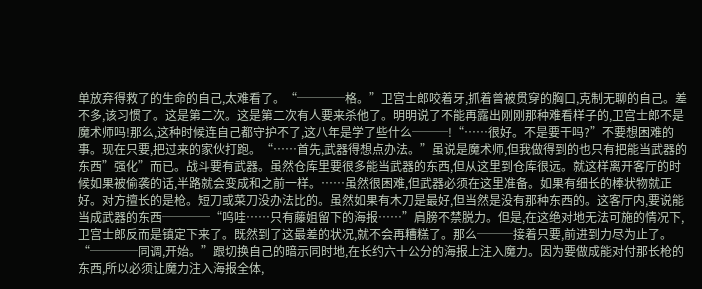单放弃得救了的生命的自己,太难看了。“────格。”卫宫士郎咬着牙,抓着曾被贯穿的胸口,克制无聊的自己。差不多,该习惯了。这是第二次。这是第二次有人要来杀他了。明明说了不能再露出刚刚那种难看样子的,卫宫士郎不是魔术师吗!那么,这种时候连自己都守护不了,这八年是学了些什么───!“……很好。不是要干吗?”不要想困难的事。现在只要,把过来的家伙打跑。“……首先,武器得想点办法。”虽说是魔术师,但我做得到的也只有把能当武器的东西”强化”而已。战斗要有武器。虽然仓库里要很多能当武器的东西,但从这里到仓库很远。就这样离开客厅的时候如果被偷袭的话,半路就会变成和之前一样。……虽然很困难,但武器必须在这里准备。如果有细长的棒状物就正好。对方擅长的是枪。短刀或菜刀没办法比的。虽然如果有木刀是最好,但当然是没有那种东西的。这客厅内,要说能当成武器的东西────“呜哇……只有藤姐留下的海报……”肩膀不禁脱力。但是,在这绝对地无法可施的情况下,卫宫士郎反而是镇定下来了。既然到了这最差的状况,就不会再糟糕了。那么───接着只要,前进到力尽为止了。“────同调,开始。”跟切换自己的暗示同时地,在长约六十公分的海报上注入魔力。因为要做成能对付那长枪的东西,所以必须让魔力注入海报全体,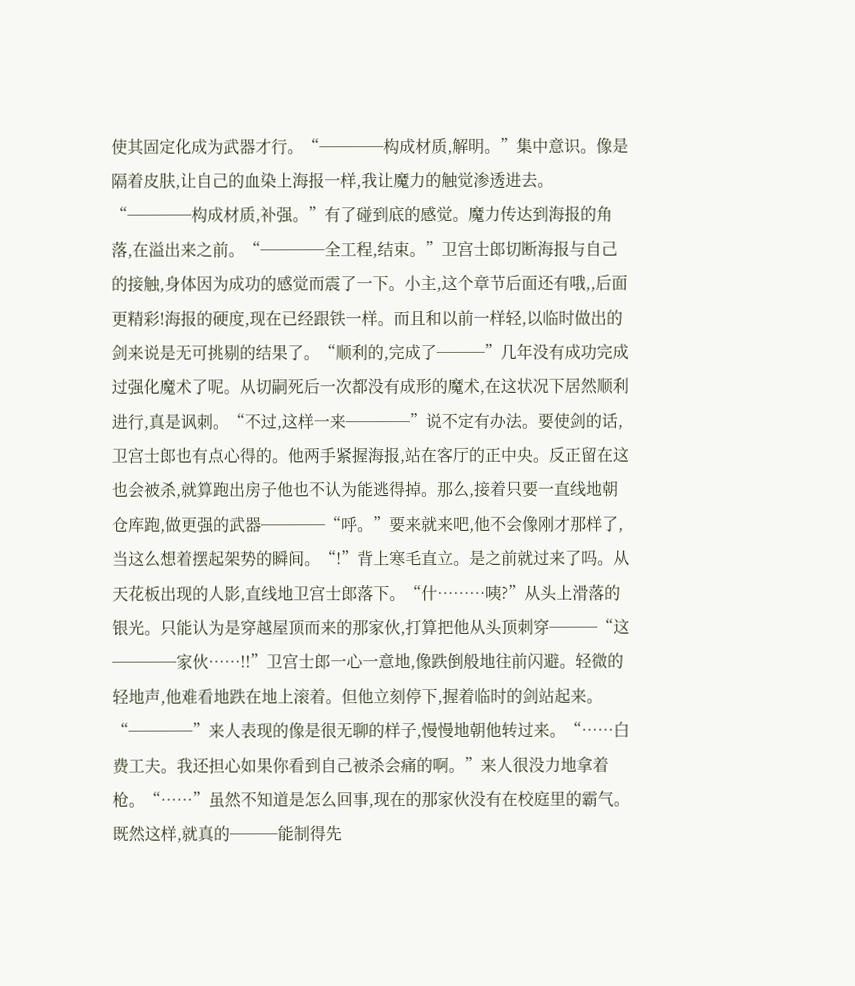使其固定化成为武器才行。“────构成材质,解明。”集中意识。像是隔着皮肤,让自己的血染上海报一样,我让魔力的触觉渗透进去。“────构成材质,补强。”有了碰到底的感觉。魔力传达到海报的角落,在溢出来之前。“────全工程,结束。”卫宫士郎切断海报与自己的接触,身体因为成功的感觉而震了一下。小主,这个章节后面还有哦,,后面更精彩!海报的硬度,现在已经跟铁一样。而且和以前一样轻,以临时做出的剑来说是无可挑剔的结果了。“顺利的,完成了───”几年没有成功完成过强化魔术了呢。从切嗣死后一次都没有成形的魔术,在这状况下居然顺利进行,真是讽刺。“不过,这样一来────”说不定有办法。要使剑的话,卫宫士郎也有点心得的。他两手紧握海报,站在客厅的正中央。反正留在这也会被杀,就算跑出房子他也不认为能逃得掉。那么,接着只要一直线地朝仓库跑,做更强的武器────“呼。”要来就来吧,他不会像刚才那样了,当这么想着摆起架势的瞬间。“!”背上寒毛直立。是之前就过来了吗。从天花板出现的人影,直线地卫宫士郎落下。“什………咦?”从头上滑落的银光。只能认为是穿越屋顶而来的那家伙,打算把他从头顶刺穿───“这────家伙……!!”卫宫士郎一心一意地,像跌倒般地往前闪避。轻微的轻地声,他难看地跌在地上滚着。但他立刻停下,握着临时的剑站起来。“────”来人表现的像是很无聊的样子,慢慢地朝他转过来。“……白费工夫。我还担心如果你看到自己被杀会痛的啊。”来人很没力地拿着枪。“……”虽然不知道是怎么回事,现在的那家伙没有在校庭里的霸气。既然这样,就真的───能制得先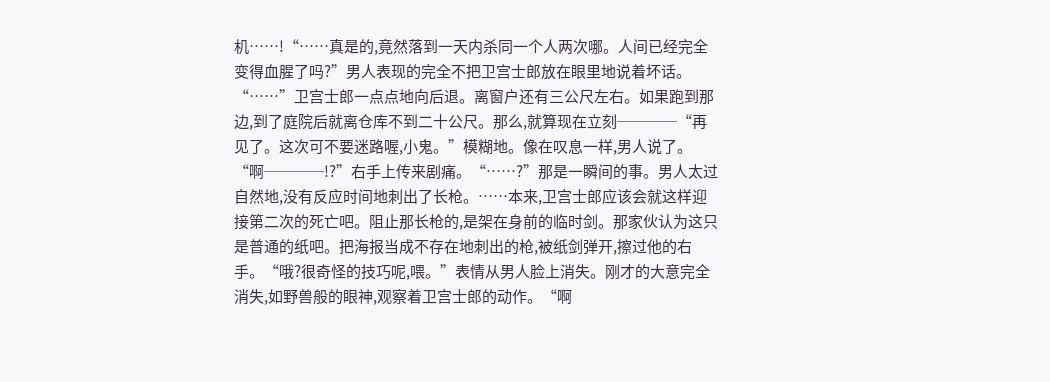机……!“……真是的,竟然落到一天内杀同一个人两次哪。人间已经完全变得血腥了吗?”男人表现的完全不把卫宫士郎放在眼里地说着坏话。“……”卫宫士郎一点点地向后退。离窗户还有三公尺左右。如果跑到那边,到了庭院后就离仓库不到二十公尺。那么,就算现在立刻────“再见了。这次可不要迷路喔,小鬼。”模糊地。像在叹息一样,男人说了。“啊────!?”右手上传来剧痛。“……?”那是一瞬间的事。男人太过自然地,没有反应时间地刺出了长枪。……本来,卫宫士郎应该会就这样迎接第二次的死亡吧。阻止那长枪的,是架在身前的临时剑。那家伙认为这只是普通的纸吧。把海报当成不存在地刺出的枪,被纸剑弹开,擦过他的右手。“哦?很奇怪的技巧呢,喂。”表情从男人脸上消失。刚才的大意完全消失,如野兽般的眼神,观察着卫宫士郎的动作。“啊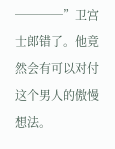────”卫宫士郎错了。他竟然会有可以对付这个男人的傲慢想法。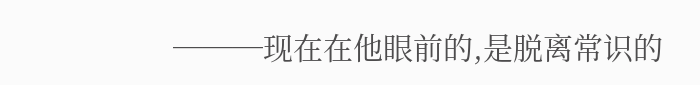───现在在他眼前的,是脱离常识的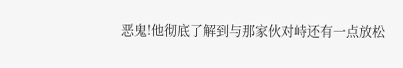恶鬼!他彻底了解到与那家伙对峙还有一点放松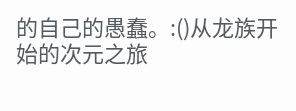的自己的愚蠢。:()从龙族开始的次元之旅